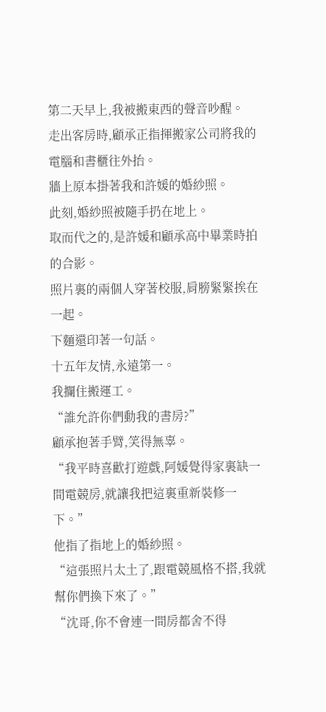第二天早上,我被搬東西的聲音吵醒。
走出客房時,顧承正指揮搬家公司將我的電腦和書櫃往外抬。
牆上原本掛著我和許媛的婚紗照。
此刻,婚紗照被隨手扔在地上。
取而代之的,是許媛和顧承高中畢業時拍的合影。
照片裏的兩個人穿著校服,肩膀緊緊挨在一起。
下麵還印著一句話。
十五年友情,永遠第一。
我攔住搬運工。
“誰允許你們動我的書房?”
顧承抱著手臂,笑得無辜。
“我平時喜歡打遊戲,阿媛覺得家裏缺一間電競房,就讓我把這裏重新裝修一下。”
他指了指地上的婚紗照。
“這張照片太土了,跟電競風格不搭,我就幫你們換下來了。”
“沈哥,你不會連一間房都舍不得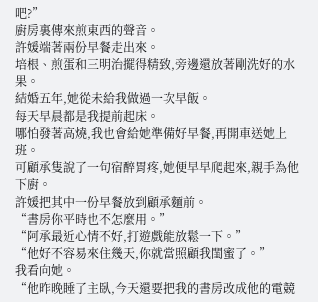吧?”
廚房裏傳來煎東西的聲音。
許媛端著兩份早餐走出來。
培根、煎蛋和三明治擺得精致,旁邊還放著剛洗好的水果。
結婚五年,她從未給我做過一次早飯。
每天早晨都是我提前起床。
哪怕發著高燒,我也會給她準備好早餐,再開車送她上班。
可顧承隻說了一句宿醉胃疼,她便早早爬起來,親手為他下廚。
許媛把其中一份早餐放到顧承麵前。
“書房你平時也不怎麼用。”
“阿承最近心情不好,打遊戲能放鬆一下。”
“他好不容易來住幾天,你就當照顧我閨蜜了。”
我看向她。
“他昨晚睡了主臥,今天還要把我的書房改成他的電競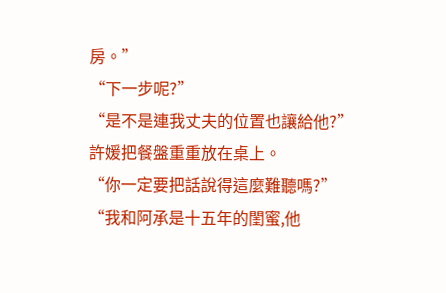房。”
“下一步呢?”
“是不是連我丈夫的位置也讓給他?”
許媛把餐盤重重放在桌上。
“你一定要把話說得這麼難聽嗎?”
“我和阿承是十五年的閨蜜,他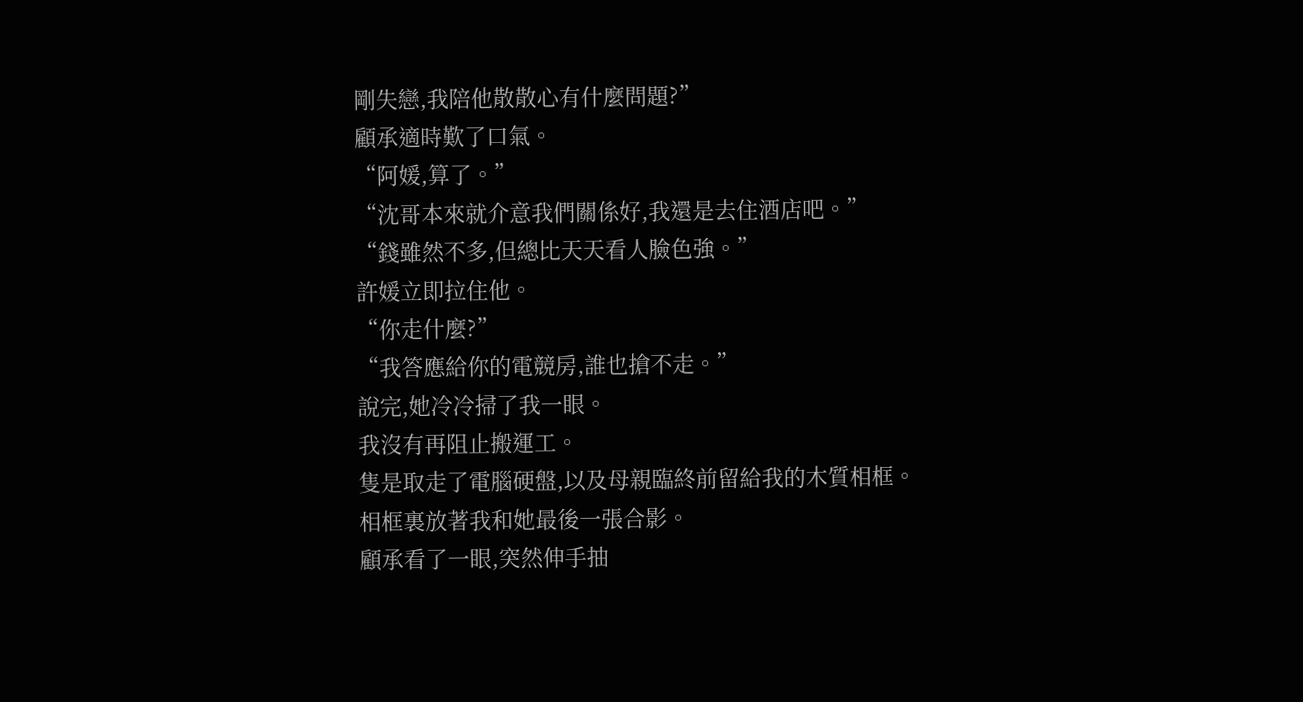剛失戀,我陪他散散心有什麼問題?”
顧承適時歎了口氣。
“阿媛,算了。”
“沈哥本來就介意我們關係好,我還是去住酒店吧。”
“錢雖然不多,但總比天天看人臉色強。”
許媛立即拉住他。
“你走什麼?”
“我答應給你的電競房,誰也搶不走。”
說完,她冷冷掃了我一眼。
我沒有再阻止搬運工。
隻是取走了電腦硬盤,以及母親臨終前留給我的木質相框。
相框裏放著我和她最後一張合影。
顧承看了一眼,突然伸手抽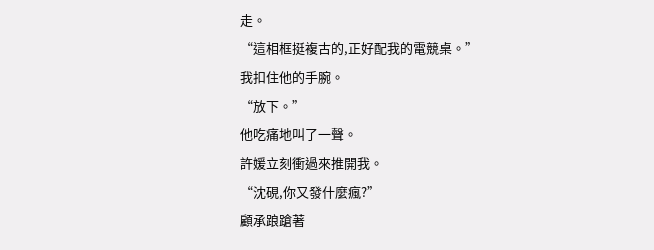走。
“這相框挺複古的,正好配我的電競桌。”
我扣住他的手腕。
“放下。”
他吃痛地叫了一聲。
許媛立刻衝過來推開我。
“沈硯,你又發什麼瘋?”
顧承踉蹌著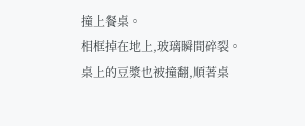撞上餐桌。
相框掉在地上,玻璃瞬間碎裂。
桌上的豆漿也被撞翻,順著桌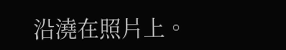沿澆在照片上。